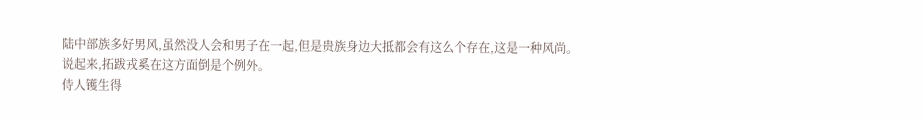陆中部族多好男风,虽然没人会和男子在一起,但是贵族身边大抵都会有这么个存在,这是一种风尚。
说起来,拓跋戎奚在这方面倒是个例外。
侍人镬生得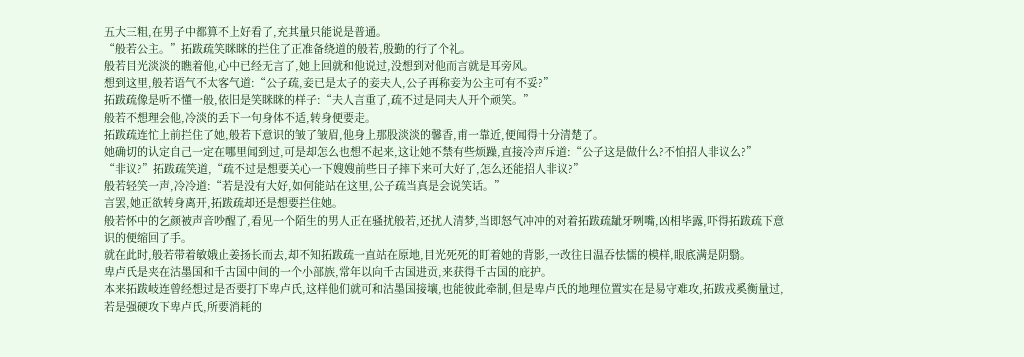五大三粗,在男子中都算不上好看了,充其量只能说是普通。
“般若公主。”拓跋疏笑眯眯的拦住了正准备绕道的般若,殷勤的行了个礼。
般若目光淡淡的瞧着他,心中已经无言了,她上回就和他说过,没想到对他而言就是耳旁风。
想到这里,般若语气不太客气道:“公子疏,妾已是太子的妾夫人,公子再称妾为公主可有不妥?”
拓跋疏像是听不懂一般,依旧是笑眯眯的样子:“夫人言重了,疏不过是同夫人开个顽笑。”
般若不想理会他,冷淡的丢下一句身体不适,转身便要走。
拓跋疏连忙上前拦住了她,般若下意识的皱了皱眉,他身上那股淡淡的馨香,甫一靠近,便闻得十分清楚了。
她确切的认定自己一定在哪里闻到过,可是却怎么也想不起来,这让她不禁有些烦躁,直接冷声斥道:“公子这是做什么?不怕招人非议么?”
“非议?”拓跋疏笑道,“疏不过是想要关心一下嫂嫂前些日子摔下来可大好了,怎么还能招人非议?”
般若轻笑一声,冷冷道:“若是没有大好,如何能站在这里,公子疏当真是会说笑话。”
言罢,她正欲转身离开,拓跋疏却还是想要拦住她。
般若怀中的乞颜被声音吵醒了,看见一个陌生的男人正在骚扰般若,还扰人清梦,当即怒气冲冲的对着拓跋疏龇牙咧嘴,凶相毕露,吓得拓跋疏下意识的便缩回了手。
就在此时,般若带着敏娥止姜扬长而去,却不知拓跋疏一直站在原地,目光死死的盯着她的背影,一改往日温吞怯懦的模样,眼底满是阴翳。
卑卢氏是夹在沽墨国和千古国中间的一个小部族,常年以向千古国进贡,来获得千古国的庇护。
本来拓跋岐连曾经想过是否要打下卑卢氏,这样他们就可和沽墨国接壤,也能彼此牵制,但是卑卢氏的地理位置实在是易守难攻,拓跋戎奚衡量过,若是强硬攻下卑卢氏,所要消耗的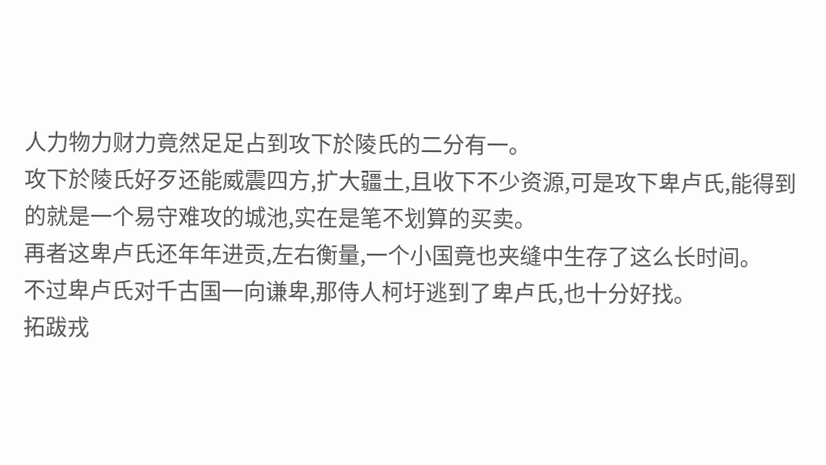人力物力财力竟然足足占到攻下於陵氏的二分有一。
攻下於陵氏好歹还能威震四方,扩大疆土,且收下不少资源,可是攻下卑卢氏,能得到的就是一个易守难攻的城池,实在是笔不划算的买卖。
再者这卑卢氏还年年进贡,左右衡量,一个小国竟也夹缝中生存了这么长时间。
不过卑卢氏对千古国一向谦卑,那侍人柯圩逃到了卑卢氏,也十分好找。
拓跋戎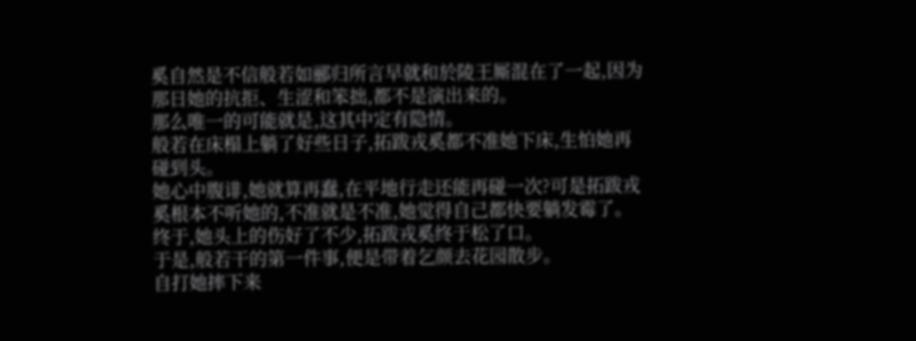奚自然是不信般若如郦归所言早就和於陵王厮混在了一起,因为那日她的抗拒、生涩和笨拙,都不是演出来的。
那么唯一的可能就是,这其中定有隐情。
般若在床榻上躺了好些日子,拓跋戎奚都不准她下床,生怕她再碰到头。
她心中腹诽,她就算再蠢,在平地行走还能再碰一次?可是拓跋戎奚根本不听她的,不准就是不准,她觉得自己都快要躺发霉了。
终于,她头上的伤好了不少,拓跋戎奚终于松了口。
于是,般若干的第一件事,便是带着乞颜去花园散步。
自打她摔下来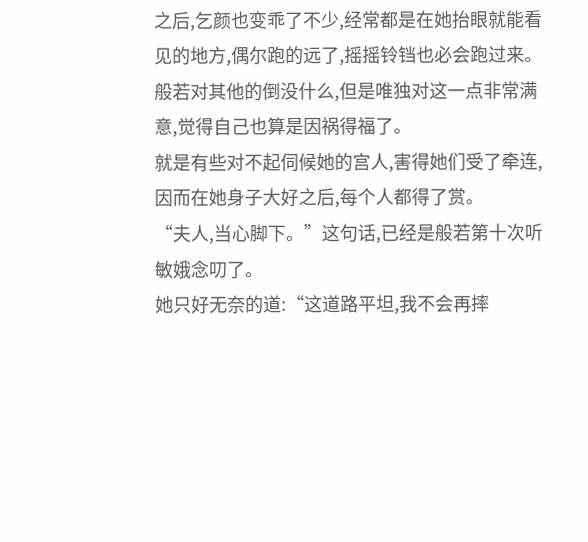之后,乞颜也变乖了不少,经常都是在她抬眼就能看见的地方,偶尔跑的远了,摇摇铃铛也必会跑过来。
般若对其他的倒没什么,但是唯独对这一点非常满意,觉得自己也算是因祸得福了。
就是有些对不起伺候她的宫人,害得她们受了牵连,因而在她身子大好之后,每个人都得了赏。
“夫人,当心脚下。”这句话,已经是般若第十次听敏娥念叨了。
她只好无奈的道:“这道路平坦,我不会再摔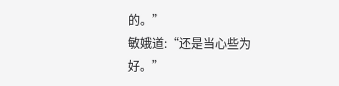的。”
敏娥道:“还是当心些为好。”